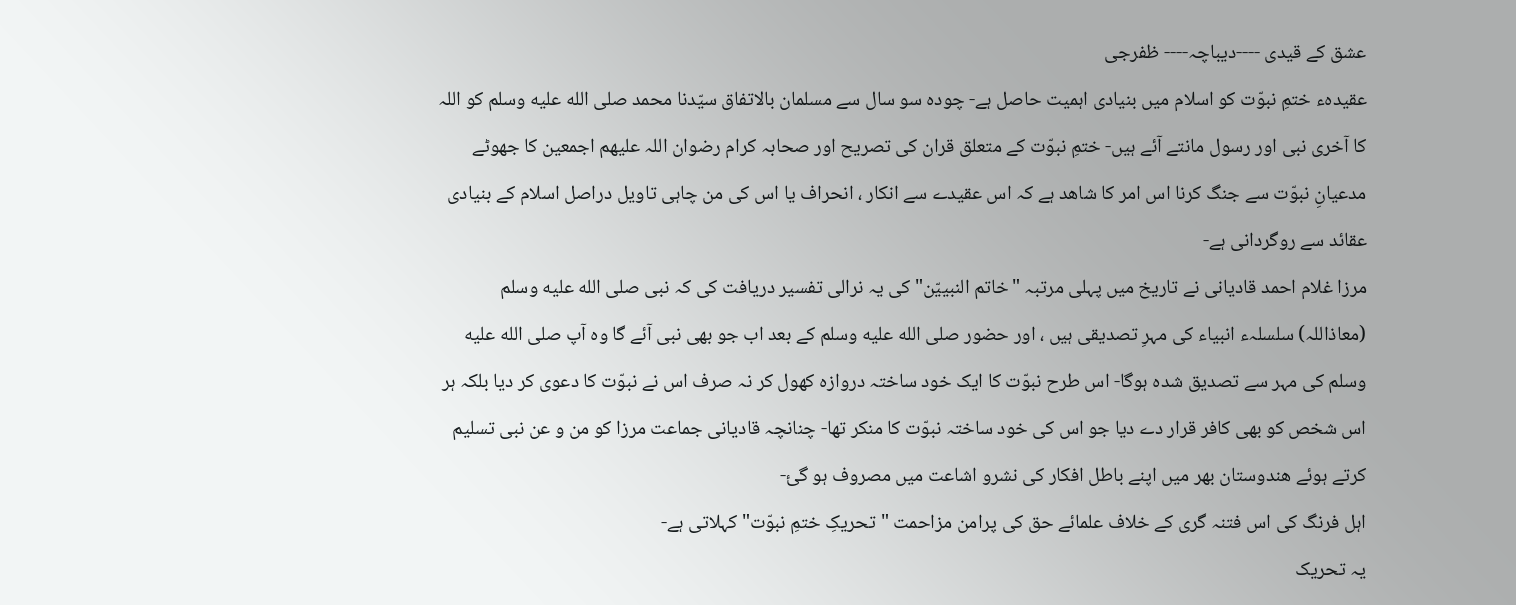عشق کے قیدی ----دیباچہ---- ظفرجی
عقیدہء ختمِ نبوّت کو اسلام میں بنیادی اہمیت حاصل ہے- چودہ سو سال سے مسلمان بالاتفاق سیّدنا محمد صلى الله عليه وسلم کو اللہ کا آخری نبی اور رسول مانتے آئے ہیں- ختمِ نبوّت کے متعلق قران کی تصریح اور صحابہ کرام رضوان اللہ علیھم اجمعین کا جھوٹے مدعیانِ نبوّت سے جنگ کرنا اس امر کا شاھد ہے کہ اس عقیدے سے انکار ، انحراف یا اس کی من چاہی تاویل دراصل اسلام کے بنیادی عقائد سے روگردانی ہے-
مرزا غلام احمد قادیانی نے تاریخ میں پہلی مرتبہ "خاتم النبییّن" کی یہ نرالی تفسیر دریافت کی کہ نبی صلى الله عليه وسلم (معاذاللہ) سلسلہء انبیاء کی مہرِ تصدیقی ہیں ، اور حضور صلى الله عليه وسلم کے بعد اب جو بھی نبی آئے گا وہ آپ صلى الله عليه وسلم کی مہر سے تصدیق شدہ ہوگا- اس طرح نبوّت کا ایک خود ساختہ دروازہ کھول کر نہ صرف اس نے نبوّت کا دعوی کر دیا بلکہ ہر اس شخص کو بھی کافر قرار دے دیا جو اس کی خود ساختہ نبوّت کا منکر تھا- چنانچہ قادیانی جماعت مرزا کو من و عن نبی تسلیم کرتے ہوئے ھندوستان بھر میں اپنے باطل افکار کی نشرو اشاعت میں مصروف ہو گئ-
اہل فرنگ کی اس فتنہ گری کے خلاف علمائے حق کی پرامن مزاحمت "تحریکِ ختمِ نبوّت" کہلاتی ہے-
یہ تحریک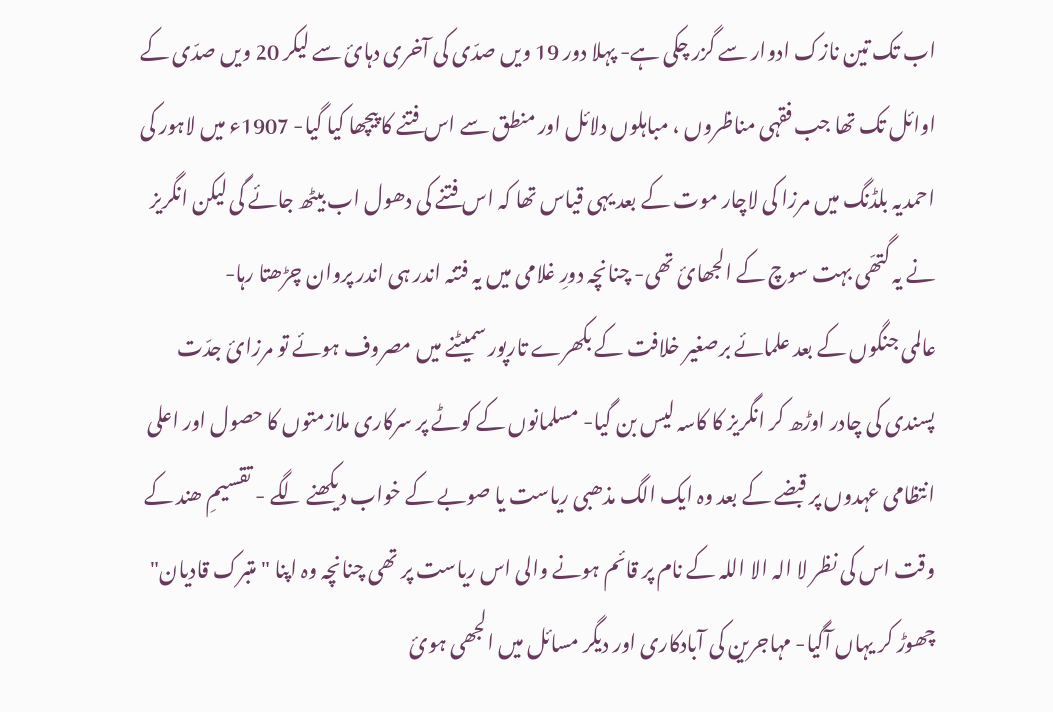اب تک تین نازک ادوار سے گزر چکی ہے- پہلا دور 19 ویں صدّی کی آخری دہائ سے لیکر 20 ویں صدّی کے اوائل تک تھا جب فقہی مناظروں ، مباہلوں دلائل اور منطق سے اس فتنے کا پیچھا کیا گیا- 1907ء میں لاہور کی احمدیہ بلڈنگ میں مرزا کی لاچار موت کے بعد یہی قیاس تھا کہ اس فتنے کی دھول اب بیٹھ جائے گی لیکن انگریز نے یہ گتھّی بہت سوچ کے الجھائ تھی- چنانچہ دورِ غلامی میں یہ فتنہ اندر ہی اندر پروان چڑھتا رہا-
عالمی جنگوں کے بعد علمائے برصغیر خلافت کے بکھرے تارپور سمیٹنے میں مصروف ہوئے تو مرزائ جدّت پسندی کی چادر اوڑھ کر انگریز کا کاسہ لیس بن گیا- مسلمانوں کے کوٹے پر سرکاری ملازمتوں کا حصول اور اعلی انتظامی عہدوں پر قبضے کے بعد وہ ایک الگ مذھبی ریاست یا صوبے کے خواب دیکھنے لگے - تقسیمِ ھند کے وقت اس کی نظر لا الہ الا اللہ کے نام پر قائم ہونے والی اس ریاست پر تھی چنانچہ وہ اپنا "متبرک قادیان" چھوڑ کر یہاں آگیا- مہاجرین کی آبادکاری اور دیگر مسائل میں الجھی ہوئ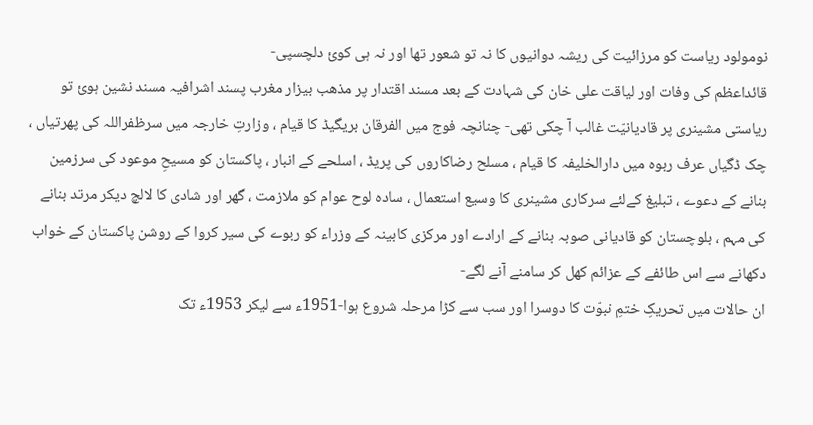نومولود ریاست کو مرزائیت کی ریشہ دوانیوں کا نہ تو شعور تھا اور نہ ہی کوئ دلچسپی-
قائداعظم کی وفات اور لیاقت علی خان کی شہادت کے بعد مسند اقتدار پر مذھب بیزار مغرب پسند اشرافیہ مسند نشین ہوئ تو ریاستی مشینری پر قادیانیّت غالب آ چکی تھی- چنانچہ فوج میں الفرقان بریگیڈ کا قیام ، وزارتِ خارجہ میں سرظفراللہ کی پھرتیاں ، چک ڈگیاں عرف ربوہ میں دارالخلیفہ کا قیام ، مسلح رضاکاروں کی پریڈ ، اسلحے کے انبار ، پاکستان کو مسیحِ موعود کی سرزمین بنانے کے دعوے ، تبلیغ کےلئے سرکاری مشینری کا وسیع استعمال ، سادہ لوح عوام کو ملازمت ، گھر اور شادی کا لالچ دیکر مرتد بنانے کی مہم ، بلوچستان کو قادیانی صوبہ بنانے کے ارادے اور مرکزی کابینہ کے وزراء کو ربوے کی سیر کروا کے روشن پاکستان کے خواب دکھانے سے اس طائفے کے عزائم کھل کر سامنے آنے لگے-
ان حالات میں تحریکِ ختمِ نبوّت کا دوسرا اور سب سے کڑا مرحلہ شروع ہوا-1951ء سے لیکر 1953ء تک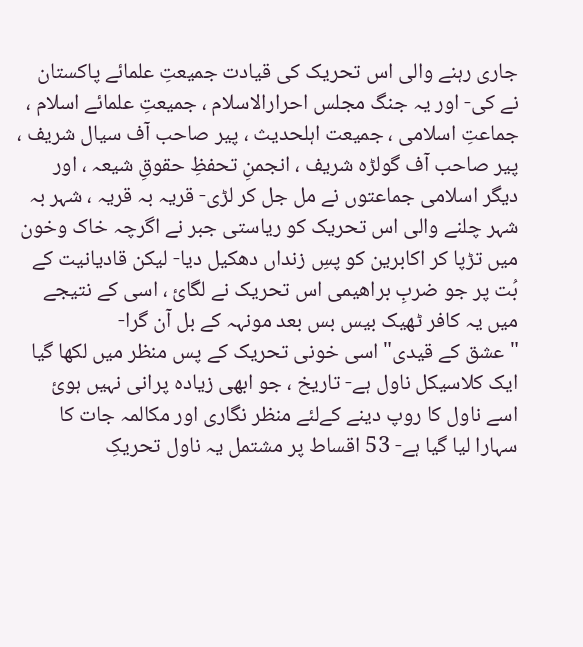جاری رہنے والی اس تحریک کی قیادت جمیعتِ علمائے پاکستان نے کی- اور یہ جنگ مجلس احرارالاسلام ، جمیعتِ علمائے اسلام ، جماعتِ اسلامی ، جمیعت اہلحدیث ، پیر صاحب آف سیال شریف ، پیر صاحب آف گولڑہ شریف ، انجمنِ تحفظِ حقوقِ شیعہ ، اور دیگر اسلامی جماعتوں نے مل جل کر لڑی- قریہ بہ قریہ ، شہر بہ شہر چلنے والی اس تحریک کو ریاستی جبر نے اگرچہ خاک وخون میں تڑپا کر اکابرین کو پسِ زنداں دھکیل دیا- لیکن قادیانیت کے بُت پر جو ضربِ براھیمی اس تحریک نے لگائ ، اسی کے نتیجے میں یہ کافر ٹھیک بیس بس بعد مونہہ کے بل آن گرا-
"عشق کے قیدی" اسی خونی تحریک کے پس منظر میں لکھا گیا ایک کلاسیکل ناول ہے- تاریخ ، جو ابھی زیادہ پرانی نہیں ہوئ اسے ناول کا روپ دینے کےلئے منظر نگاری اور مکالمہ جات کا سہارا لیا گیا ہے- 53 اقساط پر مشتمل یہ ناول تحریکِ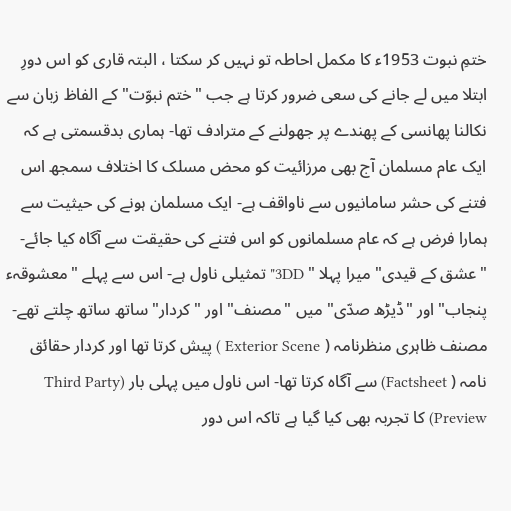ختمِ نبوت 1953ء کا مکمل احاطہ تو نہیں کر سکتا ، البتہ قاری کو اس دورِ ابتلا میں لے جانے کی سعی ضرور کرتا ہے جب "ختم نبوّت" کے الفاظ زبان سے نکالنا پھانسی کے پھندے پر جھولنے کے مترادف تھا- ہماری بدقسمتی ہے کہ ایک عام مسلمان آج بھی مرزائیت کو محض مسلک کا اختلاف سمجھ اس فتنے کی حشر سامانیوں سے ناواقف ہے- ایک مسلمان ہونے کی حیثیت سے ہمارا فرض ہے کہ عام مسلمانوں کو اس فتنے کی حقیقت سے آگاہ کیا جائے-
"عشق کے قیدی" میرا پہلا " 3DD" تمثیلی ناول ہے- اس سے پہلے "معشوقہء پنجاب" اور "ڈیڑھ صدّی" میں "مصنف" اور "کردار" ساتھ ساتھ چلتے تھے- مصنف ظاہری منظرنامہ ( Exterior Scene ) پیش کرتا تھا اور کردار حقائق نامہ ( Factsheet) سے آگاہ کرتا تھا- اس ناول میں پہلی بار (Third Party Preview) کا تجربہ بھی کیا گیا ہے تاکہ اس دور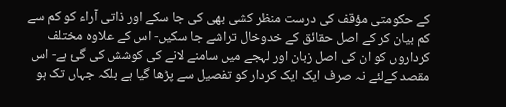کے حکومتی مؤقف کی درست منظر کشی بھی کی جا سکے اور ذاتی آراء کو کم سے کم بیان کر کے اصل حقائق کے خدوخال تراشے جا سکیں- اس کے علاوہ مختلف کرداروں کو ان کی اصل زبان اور لہجے میں سامنے لانے کی کوشش کی گئ ہے- اس مقصد کےلئے نہ صرف ایک ایک کردار کو تفصیل سے پڑھا گیا ہے بلکہ جہاں تک ہو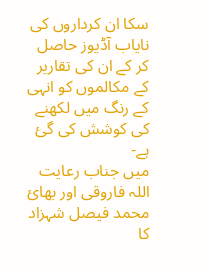سکا ان کرداروں کی نایاب آڈیوز حاصل کر کے ان کی تقاریر کے مکالموں کو انہی کے رنگ میں لکھنے کی کوشش کی گئ ہے-
میں جناب رعایت اللہ فاروقی اور بھائ محمد فیصل شہزاد کا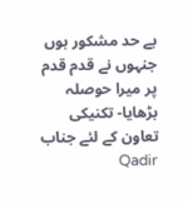بے حد مشکور ہوں جنہوں نے قدم قدم پر میرا حوصلہ بڑھایا- تکنیکی تعاون کے لئے جناب Qadir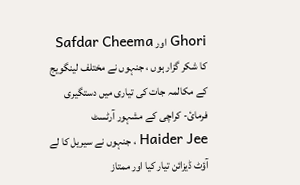Ghori اور Safdar Cheema کا شکر گزار ہوں ، جنہوں نے مختلف لینگویج کے مکالمہ جات کی تیاری میں دستگیری فرمائ- کراچی کے مشہور آرٹسٹ Haider Jee ، جنہوں نے سیریل کا لے آؤٹ ڈیزائن تیار کیا اور ممتاز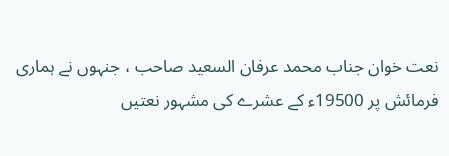نعت خوان جناب محمد عرفان السعید صاحب ، جنہوں نے ہماری فرمائش پر 19500ء کے عشرے کی مشہور نعتیں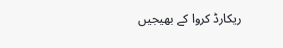ریکارڈ کروا کے بھیجیں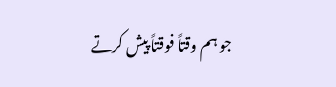جو ہم وقتاً فوقتاً پیش کرتے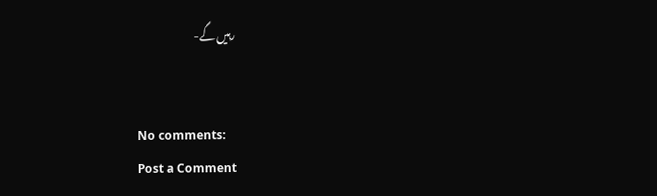رہیں گے-


No comments:
Post a Comment